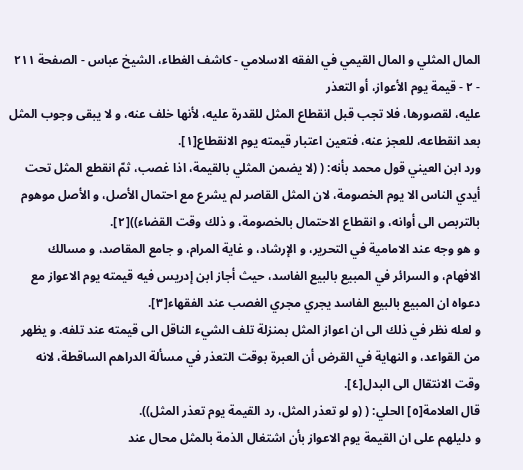المال المثلي و المال القيمي في الفقه الاسلامي - كاشف الغطاء، الشيخ عباس - الصفحة ٢١١ - ٢ - قيمة يوم الأعواز، أو التعذر
عليه، لقصورها، فلا تجب قبل انقطاع المثل للقدرة عليه، لأنها خلف عنه، و لا يبقى وجوب المثل بعد انقطاعه، للعجز عنه، فتعين اعتبار قيمته يوم الانقطاع[١].
ورد ابن العيني قول محمد بأنه: ( (لا يضمن المثلي بالقيمة، اذا غصب، ثمّ انقطع المثل تحت أيدي الناس الا يوم الخصومة، لان المثل القاصر لم يشرع مع احتمال الأصل، و الأصل موهوم بالتربص الى أوانه، و انقطاع الاحتمال بالخصومة، و ذلك وقت القضاء))[٢].
و هو وجه عند الامامية في التحرير، و الإرشاد، و غاية المرام، و جامع المقاصد، و مسالك الافهام، و السرائر في المبيع بالبيع الفاسد، حيث أجاز ابن إدريس فيه قيمته يوم الاعواز مع دعواه ان المبيع بالبيع الفاسد يجري مجري الغصب عند الفقهاء[٣].
و لعله نظر في ذلك الى ان اعواز المثل بمنزلة تلف الشيء الناقل الى قيمته عند تلفه. و يظهر من القواعد، و النهاية في القرض أن العبرة بوقت التعذر في مسألة الدراهم الساقطة، لانه وقت الانتقال الى البدل[٤].
قال العلامة[٥] الحلي: ( (و لو تعذر المثل، رد القيمة يوم تعذر المثل)).
و دليلهم على ان القيمة يوم الاعواز بأن اشتغال الذمة بالمثل محال عند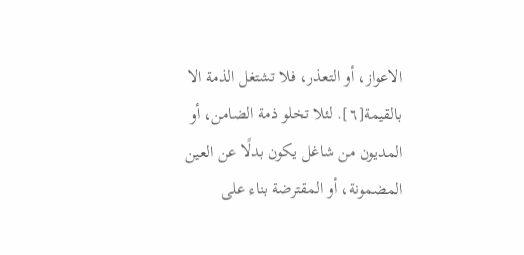الاعواز، أو التعذر، فلا تشتغل الذمة الا بالقيمة[٦]. لئلا تخلو ذمة الضامن، أو المديون من شاغل يكون بدلًا عن العين المضمونة، أو المقترضة بناء على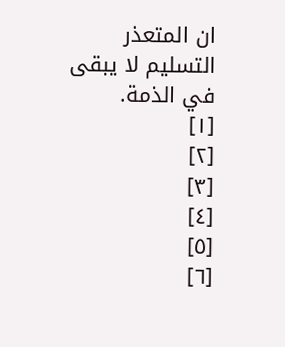ان المتعذر التسليم لا يبقى في الذمة.
[١]
[٢]
[٣]
[٤]
[٥]
[٦]